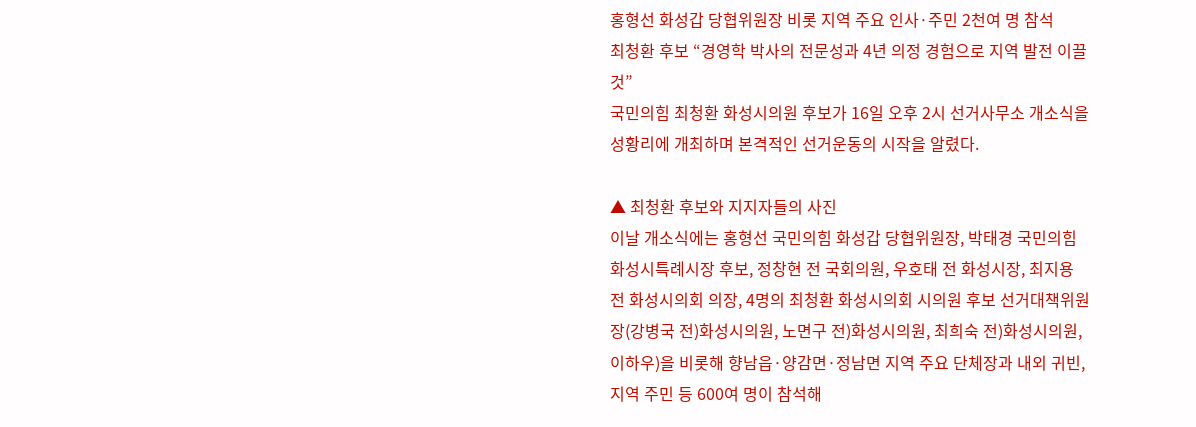홍형선 화성갑 당협위원장 비롯 지역 주요 인사·주민 2천여 명 참석
최청환 후보 “경영학 박사의 전문성과 4년 의정 경험으로 지역 발전 이끌 것”
국민의힘 최청환 화성시의원 후보가 16일 오후 2시 선거사무소 개소식을 성황리에 개최하며 본격적인 선거운동의 시작을 알렸다.

▲ 최청환 후보와 지지자들의 사진
이날 개소식에는 홍형선 국민의힘 화성갑 당협위원장, 박태경 국민의힘 화성시특례시장 후보, 정창현 전 국회의원, 우호태 전 화성시장, 최지용 전 화성시의회 의장, 4명의 최청환 화성시의회 시의원 후보 선거대책위원장(강병국 전)화성시의원, 노면구 전)화성시의원, 최희숙 전)화성시의원, 이하우)을 비롯해 향남읍·양감면·정남면 지역 주요 단체장과 내외 귀빈, 지역 주민 등 600여 명이 참석해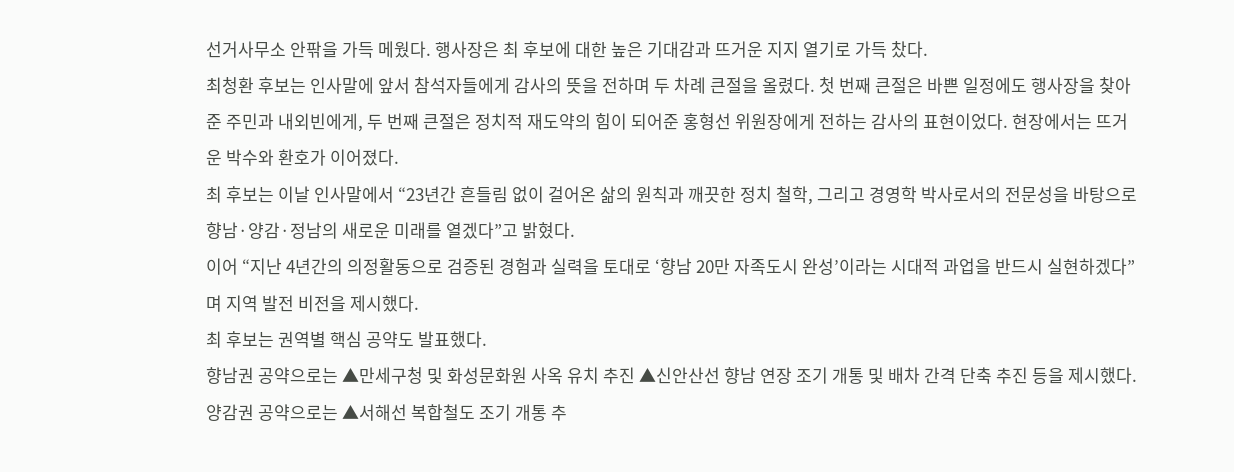선거사무소 안팎을 가득 메웠다. 행사장은 최 후보에 대한 높은 기대감과 뜨거운 지지 열기로 가득 찼다.
최청환 후보는 인사말에 앞서 참석자들에게 감사의 뜻을 전하며 두 차례 큰절을 올렸다. 첫 번째 큰절은 바쁜 일정에도 행사장을 찾아준 주민과 내외빈에게, 두 번째 큰절은 정치적 재도약의 힘이 되어준 홍형선 위원장에게 전하는 감사의 표현이었다. 현장에서는 뜨거운 박수와 환호가 이어졌다.
최 후보는 이날 인사말에서 “23년간 흔들림 없이 걸어온 삶의 원칙과 깨끗한 정치 철학, 그리고 경영학 박사로서의 전문성을 바탕으로 향남·양감·정남의 새로운 미래를 열겠다”고 밝혔다.
이어 “지난 4년간의 의정활동으로 검증된 경험과 실력을 토대로 ‘향남 20만 자족도시 완성’이라는 시대적 과업을 반드시 실현하겠다”며 지역 발전 비전을 제시했다.
최 후보는 권역별 핵심 공약도 발표했다.
향남권 공약으로는 ▲만세구청 및 화성문화원 사옥 유치 추진 ▲신안산선 향남 연장 조기 개통 및 배차 간격 단축 추진 등을 제시했다.
양감권 공약으로는 ▲서해선 복합철도 조기 개통 추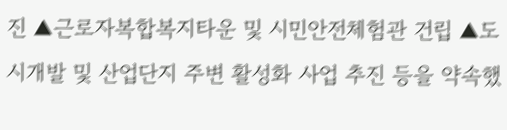진 ▲근로자복합복지타운 및 시민안전체험관 건립 ▲도시개발 및 산업단지 주변 활성화 사업 추진 등을 약속했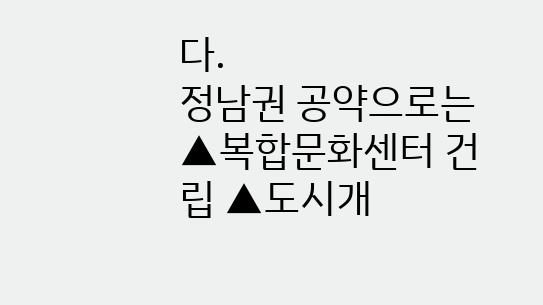다.
정남권 공약으로는 ▲복합문화센터 건립 ▲도시개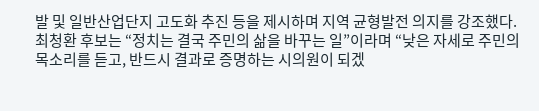발 및 일반산업단지 고도화 추진 등을 제시하며 지역 균형발전 의지를 강조했다.
최청환 후보는 “정치는 결국 주민의 삶을 바꾸는 일”이라며 “낮은 자세로 주민의 목소리를 듣고, 반드시 결과로 증명하는 시의원이 되겠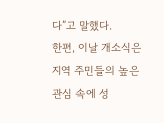다”고 말했다.
한편, 이날 개소식은 지역 주민들의 높은 관심 속에 성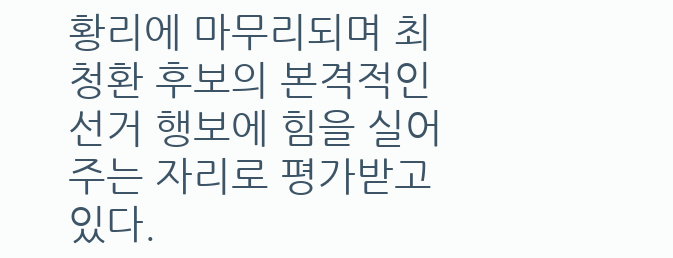황리에 마무리되며 최청환 후보의 본격적인 선거 행보에 힘을 실어주는 자리로 평가받고 있다.